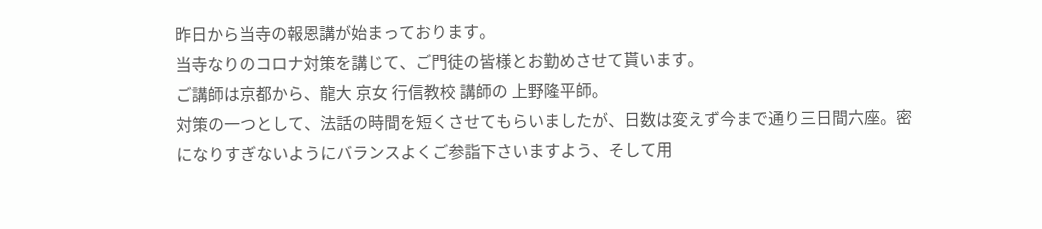昨日から当寺の報恩講が始まっております。
当寺なりのコロナ対策を講じて、ご門徒の皆様とお勤めさせて貰います。
ご講師は京都から、龍大 京女 行信教校 講師の 上野隆平師。
対策の一つとして、法話の時間を短くさせてもらいましたが、日数は変えず今まで通り三日間六座。密になりすぎないようにバランスよくご参詣下さいますよう、そして用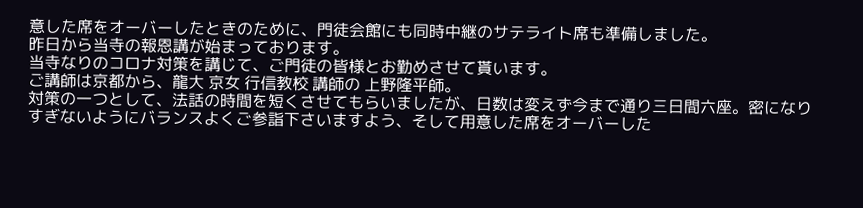意した席をオーバーしたときのために、門徒会館にも同時中継のサテライト席も準備しました。
昨日から当寺の報恩講が始まっております。
当寺なりのコロナ対策を講じて、ご門徒の皆様とお勤めさせて貰います。
ご講師は京都から、龍大 京女 行信教校 講師の 上野隆平師。
対策の一つとして、法話の時間を短くさせてもらいましたが、日数は変えず今まで通り三日間六座。密になりすぎないようにバランスよくご参詣下さいますよう、そして用意した席をオーバーした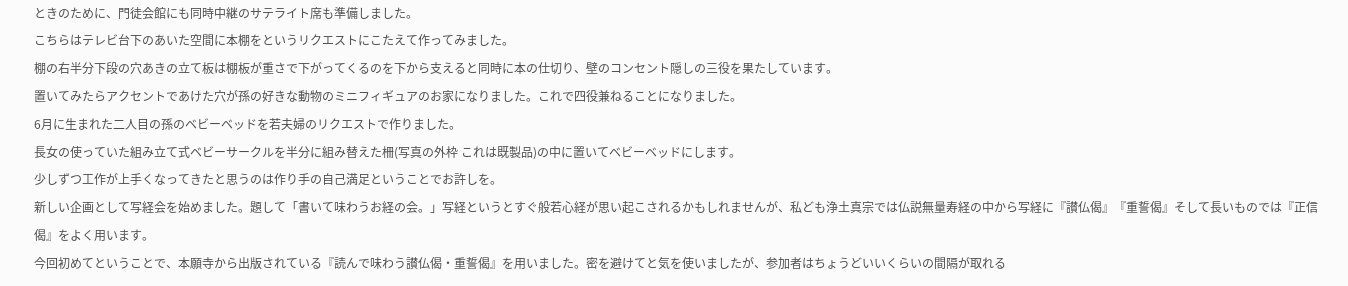ときのために、門徒会館にも同時中継のサテライト席も準備しました。
こちらはテレビ台下のあいた空間に本棚をというリクエストにこたえて作ってみました。
棚の右半分下段の穴あきの立て板は棚板が重さで下がってくるのを下から支えると同時に本の仕切り、壁のコンセント隠しの三役を果たしています。
置いてみたらアクセントであけた穴が孫の好きな動物のミニフィギュアのお家になりました。これで四役兼ねることになりました。
6月に生まれた二人目の孫のベビーベッドを若夫婦のリクエストで作りました。
長女の使っていた組み立て式ベビーサークルを半分に組み替えた柵(写真の外枠 これは既製品)の中に置いてベビーベッドにします。
少しずつ工作が上手くなってきたと思うのは作り手の自己満足ということでお許しを。
新しい企画として写経会を始めました。題して「書いて味わうお経の会。」写経というとすぐ般若心経が思い起こされるかもしれませんが、私ども浄土真宗では仏説無量寿経の中から写経に『讃仏偈』『重誓偈』そして長いものでは『正信偈』をよく用います。
今回初めてということで、本願寺から出版されている『読んで味わう讃仏偈・重誓偈』を用いました。密を避けてと気を使いましたが、参加者はちょうどいいくらいの間隔が取れる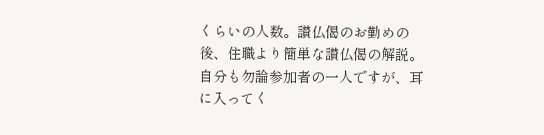くらいの人数。讃仏偈のお勤めの後、住職より簡単な讃仏偈の解説。
自分も勿論参加者の一人ですが、耳に入ってく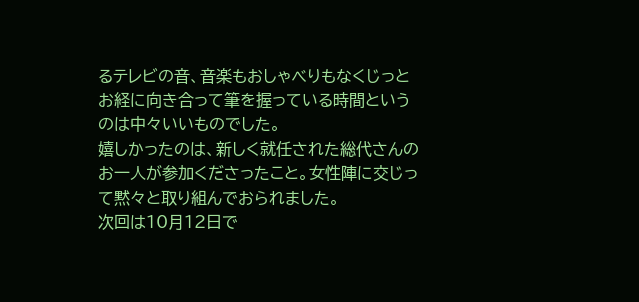るテレビの音、音楽もおしゃべりもなくじっとお経に向き合って筆を握っている時間というのは中々いいものでした。
嬉しかったのは、新しく就任された総代さんのお一人が参加くださったこと。女性陣に交じって黙々と取り組んでおられました。
次回は10月12日で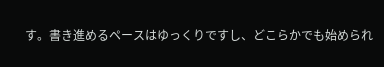す。書き進めるペースはゆっくりですし、どこらかでも始められ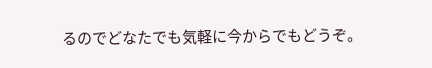るのでどなたでも気軽に今からでもどうぞ。